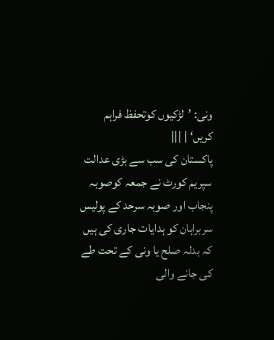ونی: ’لڑکیوں کوتحفظ فراہم کریں‘ | |||
پاکستان کی سب سے بڑی عدالت سپریم کورٹ نے جمعہ کوصوبہ پنجاب اور صوبہ سرحد کے پولیس سربراہان کو ہدایات جاری کی ہیں کہ بدلہ صلح یا ونی کے تحت طے کی جانے والی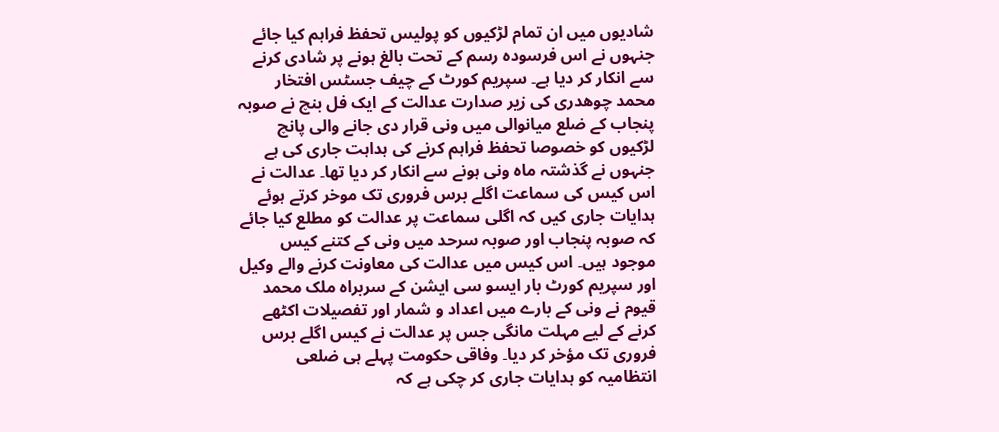شادیوں میں ان تمام لڑکیوں کو پولیس تحفظ فراہم کیا جائے جنہوں نے اس فرسودہ رسم کے تحت بالغ ہونے پر شادی کرنے سے انکار کر دیا ہے۔ سپریم کورٹ کے چیف جسٹس افتخار محمد چوھدری کی زیر صدارت عدالت کے ایک فل بنچ نے صوبہ پنجاب کے ضلع میانوالی میں ونی قرار دی جانے والی پانچ لڑکیوں کو خصوصا تحفظ فراہم کرنے کی ہداہت جاری کی ہے جنہوں نے گذشتہ ماہ ونی ہونے سے انکار کر دیا تھا۔ عدالت نے اس کیس کی سماعت اگلے برس فروری تک موخر کرتے ہوئے ہدایات جاری کیں کہ اگلی سماعت پر عدالت کو مطلع کیا جائے کہ صوبہ پنجاب اور صوبہ سرحد میں ونی کے کتنے کیس موجود ہیں۔ اس کیس میں عدالت کی معاونت کرنے والے وکیل اور سپریم کورٹ بار ایسو سی ایشن کے سربراہ ملک محمد قیوم نے ونی کے بارے میں اعداد و شمار اور تفصیلات اکٹھے کرنے کے لیے مہلت مانگی جس پر عدالت نے کیس اگلے برس فروری تک مؤخر کر دیا۔ وفاقی حکومت پہلے ہی ضلعی انتظامیہ کو ہدایات جاری کر چکی ہے کہ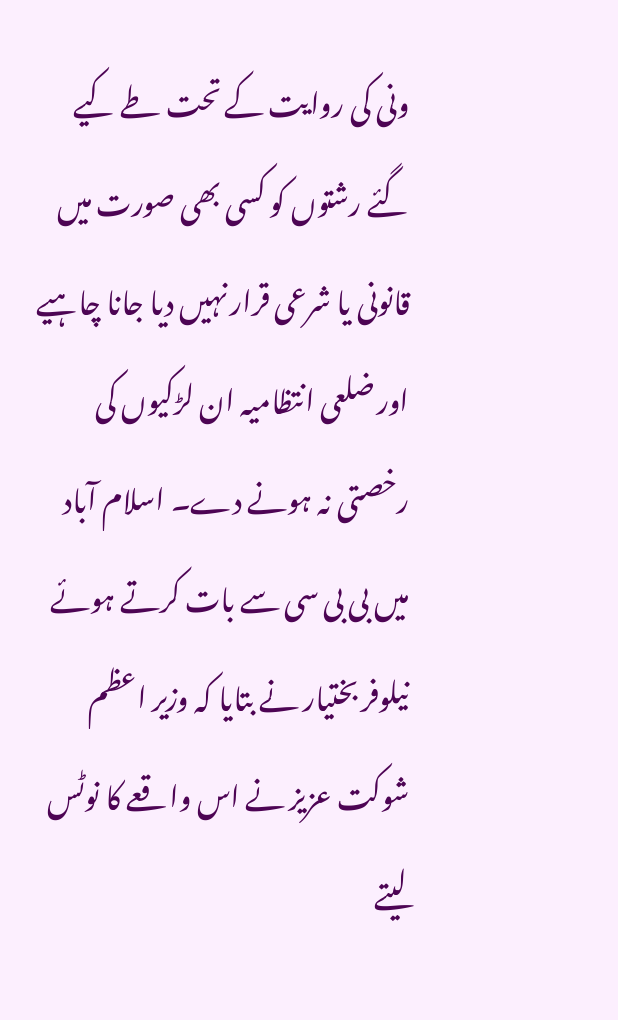ونی کی روایت کے تحت طے کیے گئے رشتوں کو کسی بھی صورت میں قانونی یا شرعی قرار نہیں دیا جانا چاہیے اور ضلعی انتظامیہ ان لڑکیوں کی رخصتی نہ ہونے دے۔ اسلام آباد میں بی بی سی سے بات کرتے ہوئے نیلوفر بختیار نے بتایا کہ وزیر اعظم شوکت عزیز نے اس واقعے کا نوٹس لیتے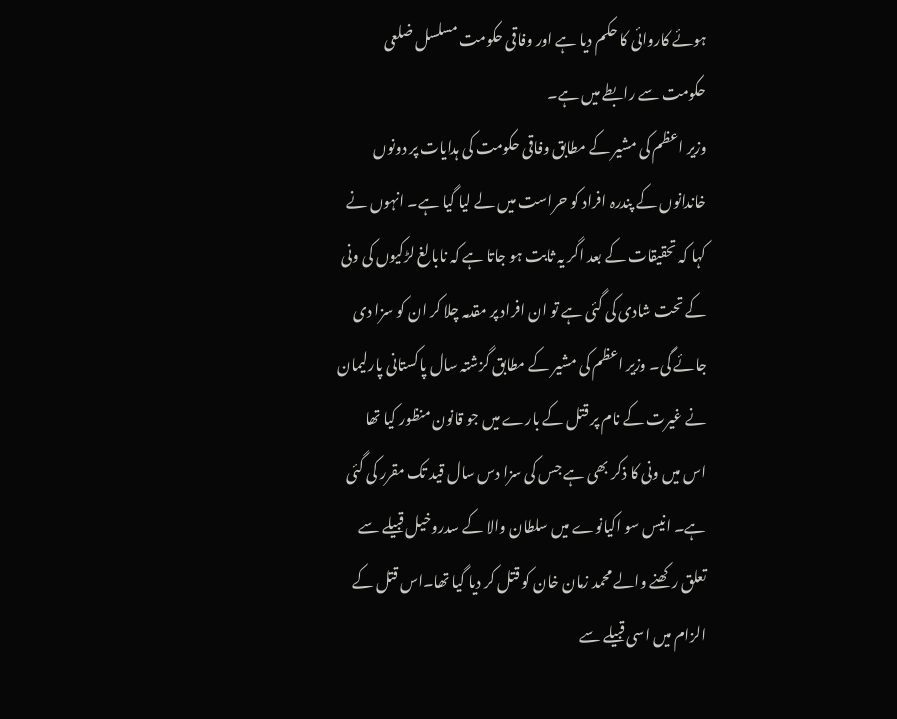ہوئے کاروائی کا حکم دیا ہے اور وفاقی حکومت مسلسل ضلعی حکومت سے رابطے میں ہے۔
وزیر اعظم کی مشیر کے مطابق وفاقی حکومت کی ہدایات پر دونوں خاندانوں کے پندرہ افراد کو حراست میں لے لیا گیا ہے۔ انہوں نے کہا کہ تحقیقات کے بعد اگر یہ ثابت ہو جاتا ہے کہ نابالغ لڑکیوں کی ونی کے تحت شادی کی گئی ہے تو ان افراد پر مقدمہ چلا کر ان کو سزا دی جائے گی۔ وزیر اعظم کی مشیر کے مطابق گزشتہ سال پاکستانی پارلیمان نے غیرت کے نام پر قتل کے بارے میں جو قانون منظور کیا تھا اس میں ونی کا ذکر بھی ہے جس کی سزا دس سال قید تک مقرر کی گئی ہے۔ انیس سو اکیانوے میں سلطان والا کے سدروخیل قبیلے سے تعلق رکھنے والے محمد زمان خان کو قتل کر دیا گیا تھا۔اس قتل کے الزام میں اسی قبیلے سے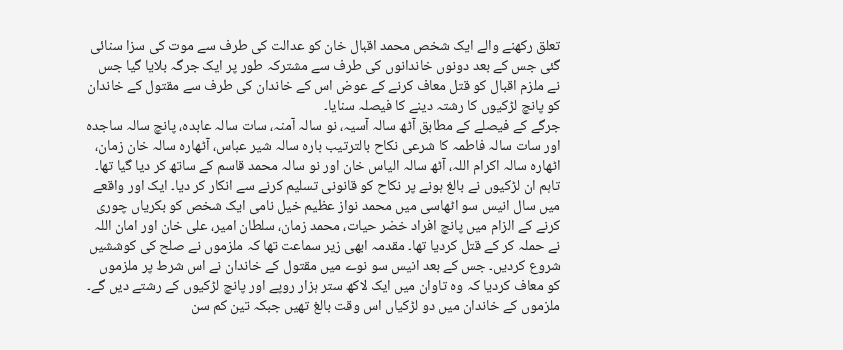تعلق رکھنے والے ایک شخص محمد اقبال خان کو عدالت کی طرف سے موت کی سزا سنائی گئی جس کے بعد دونوں خاندانوں کی طرف سے مشترکہ طور پر ایک جرگہ بلایا گیا جس نے ملزم اقبال کو قتل معاف کرنے کے عوض اس کے خاندان کی طرف سے مقتول کے خاندان کو پانچ لڑکیوں کا رشتہ دینے کا فیصلہ سنایا۔
جرگے کے فیصلے کے مطابق آٹھ سالہ آسیہ، نو سالہ آمنہ، سات سالہ عابدہ، پانچ سالہ ساجدہ اور سات سالہ فاطمہ کا شرعی نکاح بالترتیب بارہ سالہ شیر عباس، آٹھارہ سالہ خان زمان، اٹھارہ سالہ اکرام اللہ، آٹھ سالہ الیاس خان اور نو سالہ محمد قاسم کے ساتھ کر دیا گیا تھا۔ تاہم ان لڑکیوں نے بالغ ہونے پر نکاح کو قانونی تسلیم کرنے سے انکار کر دیا۔ ایک اور واقعے میں سال انیس سو اٹھاسی میں محمد نواز عظیم خیل نامی ایک شخص کو بکریاں چوری کرنے کے الزام میں پانچ افراد خضر حیات، محمد زمان، سلطان امیر، علی خان اور امان اللہ نے حملہ کر کے قتل کردیا تھا۔ مقدمہ ابھی زیر سماعت تھا کہ ملزموں نے صلح کی کوششیں شروع کردیں۔ جس کے بعد انیس سو نوے میں مقتول کے خاندان نے اس شرط پر ملزموں کو معاف کردیا کہ وہ تاوان میں ایک لاکھ ستر ہزار روپے اور پانچ لڑکیوں کے رشتے دیں گے۔ ملزموں کے خاندان میں دو لڑکیاں اس وقت بالغ تھیں جبکہ تین کم سن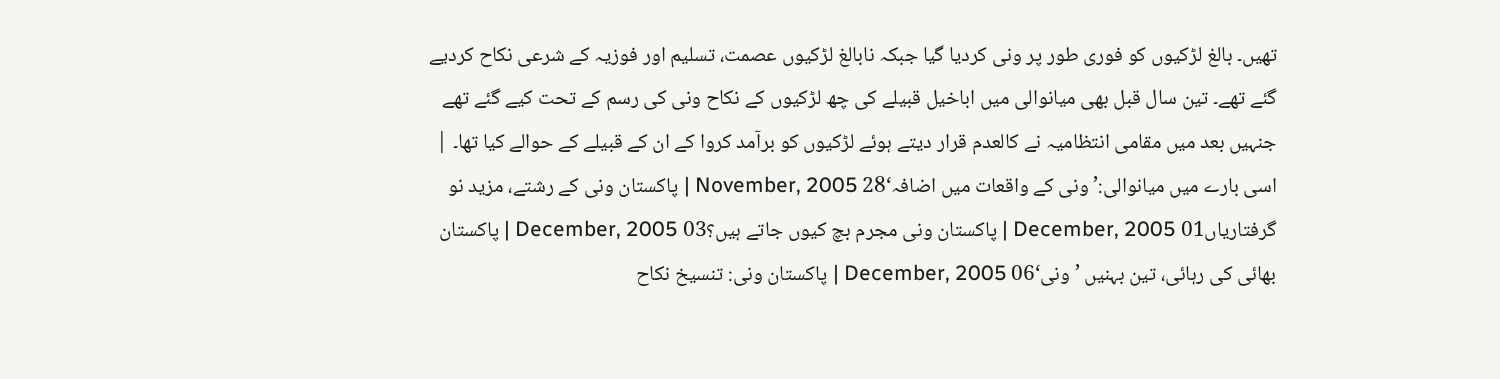تھیں۔ بالغ لڑکیوں کو فوری طور پر ونی کردیا گیا جبکہ نابالغ لڑکیوں عصمت، تسلیم اور فوزیہ کے شرعی نکاح کردیے گئے تھے۔ تین سال قبل بھی میانوالی میں اباخیل قبیلے کی چھ لڑکیوں کے نکاح ونی کی رسم کے تحت کیے گئے تھے جنہیں بعد میں مقامی انتظامیہ نے کالعدم قرار دیتے ہوئے لڑکیوں کو برآمد کروا کے ان کے قبیلے کے حوالے کیا تھا۔ | اسی بارے میں میانوالی:’ونی کے واقعات میں اضافہ‘28 November, 2005 | پاکستان ونی کے رشتے، مزید نو گرفتاریاں01 December, 2005 | پاکستان ونی مجرم بچ کیوں جاتے ہیں؟03 December, 2005 | پاکستان بھائی کی رہائی، تین بہنیں ’ونی‘06 December, 2005 | پاکستان ونی: تنسیخ نکاح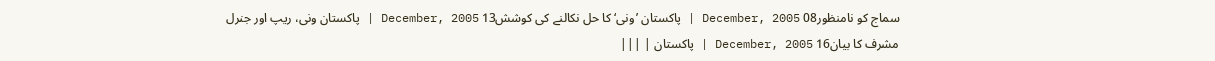سماج کو نامنظور08 December, 2005 | پاکستان ’ونی‘ کا حل نکالنے کی کوشش13 December, 2005 | پاکستان ونی، ریپ اور جنرل مشرف کا بیان16 December, 2005 | پاکستان | |||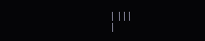| |||
|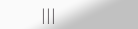|||